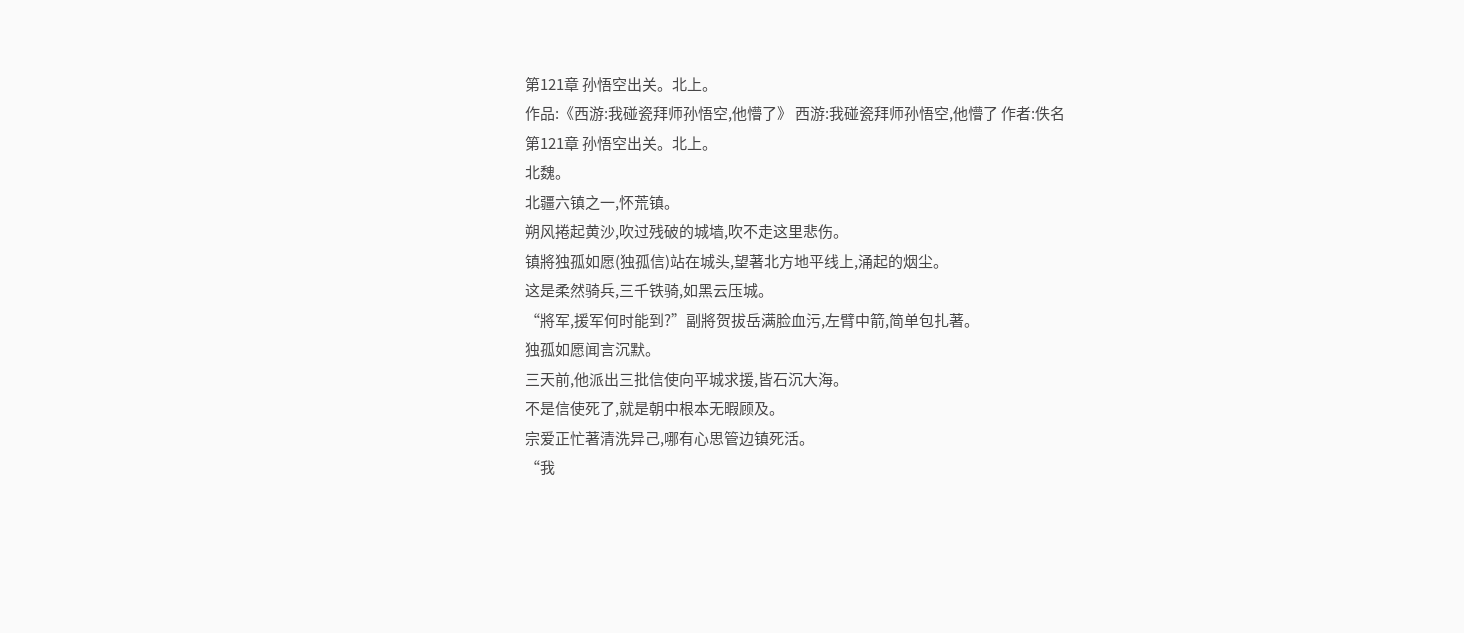第121章 孙悟空出关。北上。
作品:《西游:我碰瓷拜师孙悟空,他懵了》 西游:我碰瓷拜师孙悟空,他懵了 作者:佚名
第121章 孙悟空出关。北上。
北魏。
北疆六镇之一,怀荒镇。
朔风捲起黄沙,吹过残破的城墙,吹不走这里悲伤。
镇將独孤如愿(独孤信)站在城头,望著北方地平线上,涌起的烟尘。
这是柔然骑兵,三千铁骑,如黑云压城。
“將军,援军何时能到?”副將贺拔岳满脸血污,左臂中箭,简单包扎著。
独孤如愿闻言沉默。
三天前,他派出三批信使向平城求援,皆石沉大海。
不是信使死了,就是朝中根本无暇顾及。
宗爱正忙著清洗异己,哪有心思管边镇死活。
“我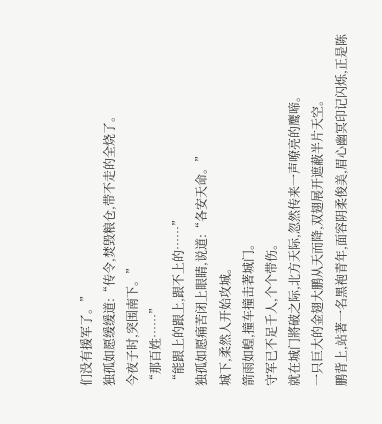们没有援军了。”
独孤如愿缓缓道:“传令,焚毁粮仓,带不走的全烧了。
今夜子时,突围南下。”
“那百姓……”
“能跟上的跟上,跟不上的……”
独孤如愿痛苦闭上眼睛,说道:“各安天命。”
城下,柔然人开始攻城。
箭雨如蝗,撞车撞击著城门。
守军已不足千人,个个带伤。
就在城门將破之际,北方天际,忽然传来一声嘹亮的鹰啼。
一只巨大的金翅大鹏从天而降,双翅展开遮蔽半片天空。
鹏背上,站著一名黑袍青年,面容阴柔俊美,眉心幽冥印记闪烁,正是陈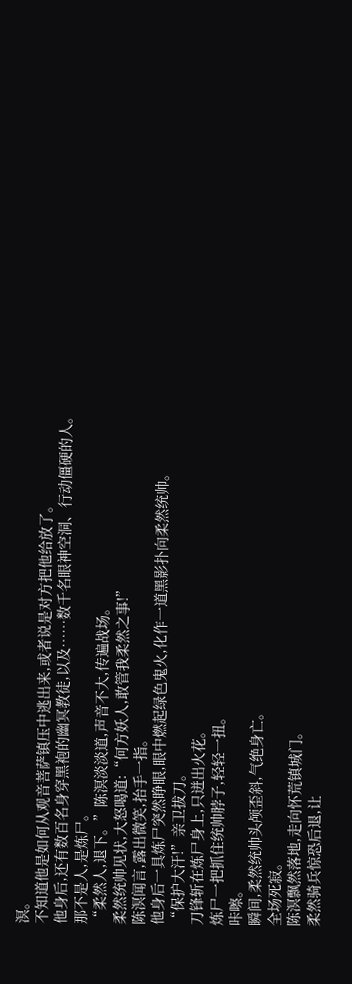溟。
不知道他是如何从观音菩萨镇压中逃出来,或者说是对方把他给放了。
他身后,还有数百名身穿黑袍的幽冥教徒,以及……数千名眼神空洞、行动僵硬的人。
那不是人,是炼尸。
“柔然人,退下。”陈溟淡淡道,声音不大,传遍战场。
柔然统帅见状,大怒喝道:“何方妖人,敢管我柔然之事!”
陈溟闻言,露出微笑,抬手一指。
他身后一具炼尸突然睁眼,眼中燃起绿色鬼火,化作一道黑影扑向柔然统帅。
“保护大汗!”亲卫拔刀。
刀锋斩在炼尸身上,只迸出火花。
炼尸一把抓住统帅脖子,轻轻一扭。
咔嚓。
瞬间,柔然统帅头颅歪斜,气绝身亡。
全场死寂。
陈溟飘然落地,走向怀荒镇城门。
柔然骑兵惊恐后退,让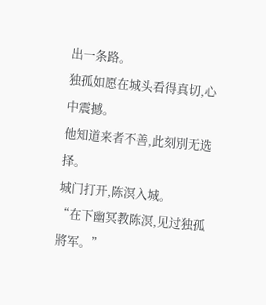出一条路。
独孤如愿在城头看得真切,心中震撼。
他知道来者不善,此刻別无选择。
城门打开,陈溟入城。
“在下幽冥教陈溟,见过独孤將军。”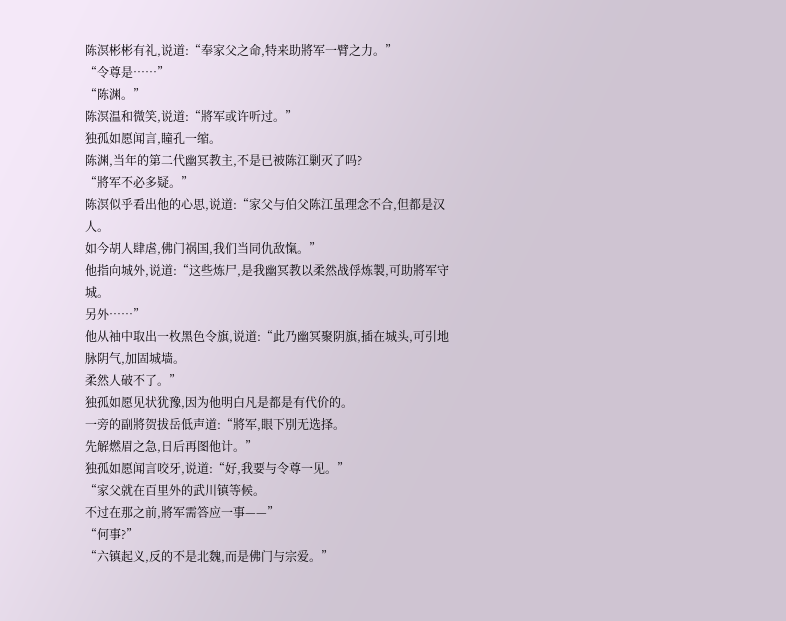陈溟彬彬有礼,说道:“奉家父之命,特来助將军一臂之力。”
“令尊是……”
“陈渊。”
陈溟温和微笑,说道:“將军或许听过。”
独孤如愿闻言,瞳孔一缩。
陈渊,当年的第二代幽冥教主,不是已被陈江剿灭了吗?
“將军不必多疑。”
陈溟似乎看出他的心思,说道:“家父与伯父陈江虽理念不合,但都是汉人。
如今胡人肆虐,佛门祸国,我们当同仇敌愾。”
他指向城外,说道:“这些炼尸,是我幽冥教以柔然战俘炼製,可助將军守城。
另外……”
他从袖中取出一枚黑色令旗,说道:“此乃幽冥聚阴旗,插在城头,可引地脉阴气,加固城墙。
柔然人破不了。”
独孤如愿见状犹豫,因为他明白凡是都是有代价的。
一旁的副將贺拔岳低声道:“將军,眼下別无选择。
先解燃眉之急,日后再图他计。”
独孤如愿闻言咬牙,说道:“好,我要与令尊一见。”
“家父就在百里外的武川镇等候。
不过在那之前,將军需答应一事——”
“何事?”
“六镇起义,反的不是北魏,而是佛门与宗爱。”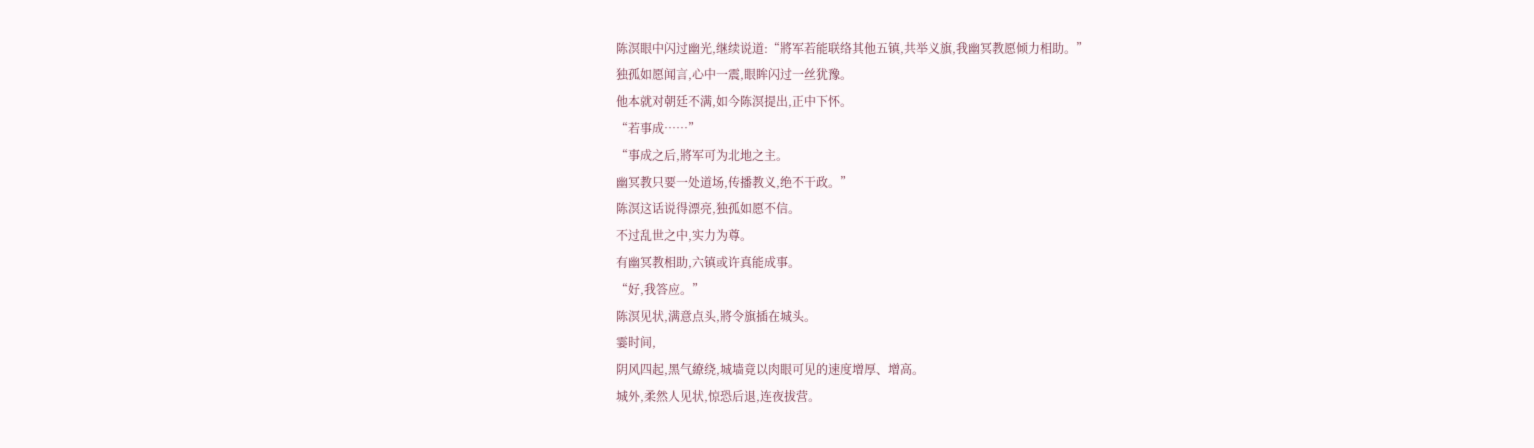陈溟眼中闪过幽光,继续说道:“將军若能联络其他五镇,共举义旗,我幽冥教愿倾力相助。”
独孤如愿闻言,心中一震,眼眸闪过一丝犹豫。
他本就对朝廷不满,如今陈溟提出,正中下怀。
“若事成……”
“事成之后,將军可为北地之主。
幽冥教只要一处道场,传播教义,绝不干政。”
陈溟这话说得漂亮,独孤如愿不信。
不过乱世之中,实力为尊。
有幽冥教相助,六镇或许真能成事。
“好,我答应。”
陈溟见状,满意点头,將令旗插在城头。
霎时间,
阴风四起,黑气繚绕,城墙竟以肉眼可见的速度增厚、增高。
城外,柔然人见状,惊恐后退,连夜拔营。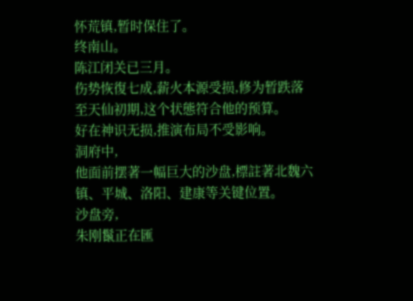怀荒镇,暂时保住了。
终南山。
陈江闭关已三月。
伤势恢復七成,薪火本源受损,修为暂跌落至天仙初期,这个状態符合他的预算。
好在神识无损,推演布局不受影响。
洞府中,
他面前摆著一幅巨大的沙盘,標註著北魏六镇、平城、洛阳、建康等关键位置。
沙盘旁,
朱刚鬣正在匯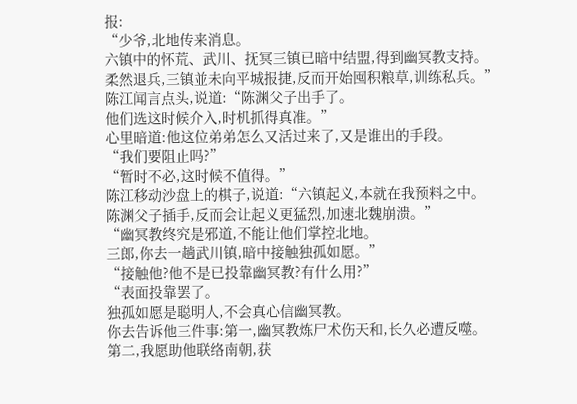报:
“少爷,北地传来消息。
六镇中的怀荒、武川、抚冥三镇已暗中结盟,得到幽冥教支持。
柔然退兵,三镇並未向平城报捷,反而开始囤积粮草,训练私兵。”
陈江闻言点头,说道:“陈渊父子出手了。
他们选这时候介入,时机抓得真准。”
心里暗道:他这位弟弟怎么又活过来了,又是谁出的手段。
“我们要阻止吗?”
“暂时不必,这时候不值得。”
陈江移动沙盘上的棋子,说道:“六镇起义,本就在我预料之中。
陈渊父子插手,反而会让起义更猛烈,加速北魏崩溃。”
“幽冥教终究是邪道,不能让他们掌控北地。
三郎,你去一趟武川镇,暗中接触独孤如愿。”
“接触他?他不是已投靠幽冥教?有什么用?”
“表面投靠罢了。
独孤如愿是聪明人,不会真心信幽冥教。
你去告诉他三件事:第一,幽冥教炼尸术伤天和,长久必遭反噬。
第二,我愿助他联络南朝,获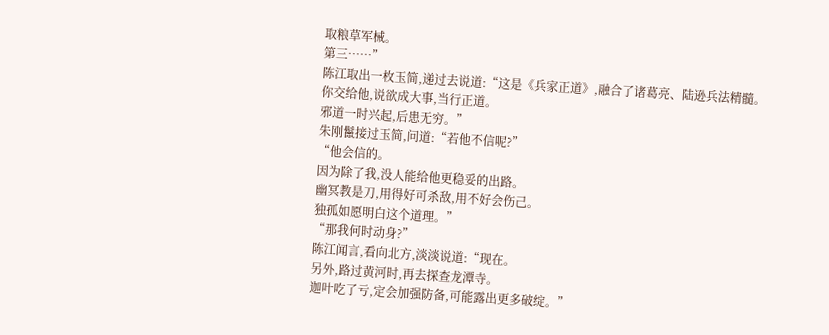取粮草军械。
第三……”
陈江取出一枚玉简,递过去说道:“这是《兵家正道》,融合了诸葛亮、陆逊兵法精髓。
你交给他,说欲成大事,当行正道。
邪道一时兴起,后患无穷。”
朱刚鬣接过玉简,问道:“若他不信呢?”
“他会信的。
因为除了我,没人能给他更稳妥的出路。
幽冥教是刀,用得好可杀敌,用不好会伤己。
独孤如愿明白这个道理。”
“那我何时动身?”
陈江闻言,看向北方,淡淡说道:“现在。
另外,路过黄河时,再去探查龙潭寺。
迦叶吃了亏,定会加强防备,可能露出更多破绽。”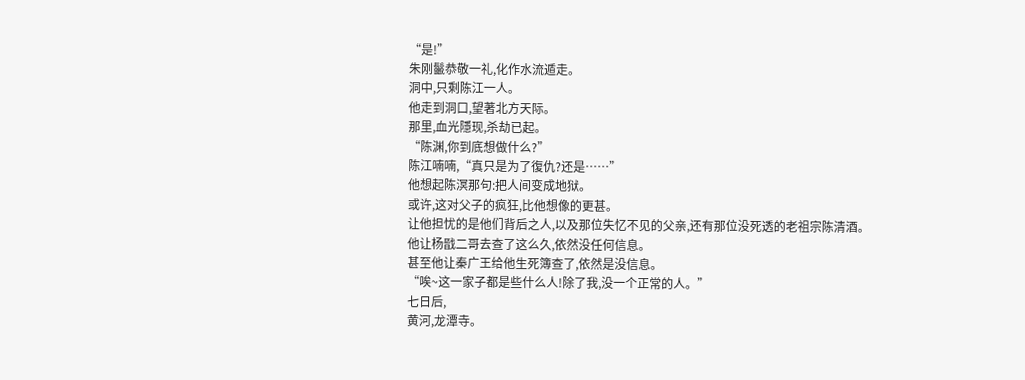“是!”
朱刚鬣恭敬一礼,化作水流遁走。
洞中,只剩陈江一人。
他走到洞口,望著北方天际。
那里,血光隱现,杀劫已起。
“陈渊,你到底想做什么?”
陈江喃喃,“真只是为了復仇?还是……”
他想起陈溟那句:把人间变成地狱。
或许,这对父子的疯狂,比他想像的更甚。
让他担忧的是他们背后之人,以及那位失忆不见的父亲,还有那位没死透的老祖宗陈清酒。
他让杨戩二哥去查了这么久,依然没任何信息。
甚至他让秦广王给他生死簿查了,依然是没信息。
“唉~这一家子都是些什么人!除了我,没一个正常的人。”
七日后,
黄河,龙潭寺。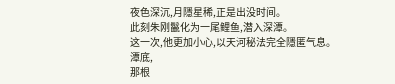夜色深沉,月隱星稀,正是出没时间。
此刻朱刚鬣化为一尾鲤鱼,潜入深潭。
这一次,他更加小心,以天河秘法完全隱匿气息。
潭底,
那根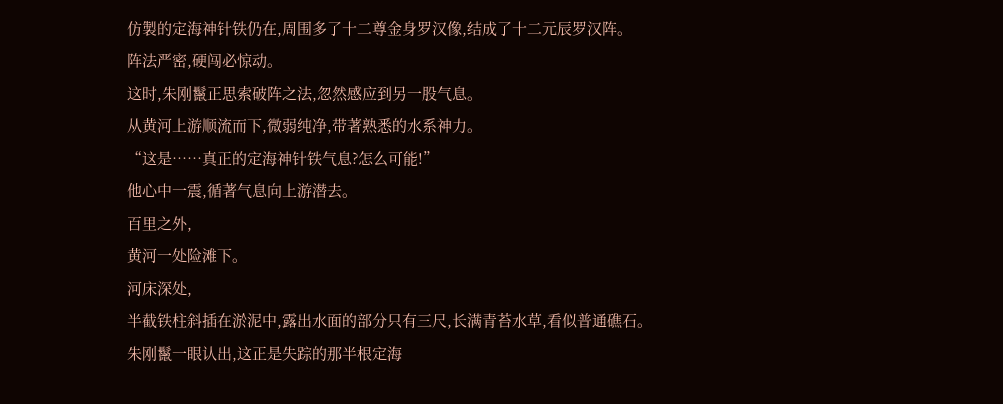仿製的定海神针铁仍在,周围多了十二尊金身罗汉像,结成了十二元辰罗汉阵。
阵法严密,硬闯必惊动。
这时,朱刚鬣正思索破阵之法,忽然感应到另一股气息。
从黄河上游顺流而下,微弱纯净,带著熟悉的水系神力。
“这是……真正的定海神针铁气息?怎么可能!”
他心中一震,循著气息向上游潜去。
百里之外,
黄河一处险滩下。
河床深处,
半截铁柱斜插在淤泥中,露出水面的部分只有三尺,长满青苔水草,看似普通礁石。
朱刚鬣一眼认出,这正是失踪的那半根定海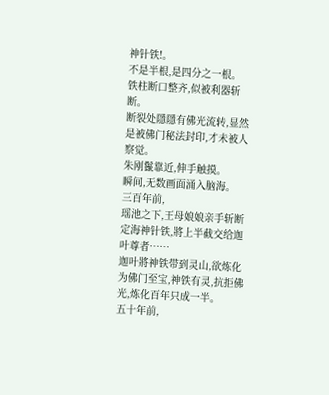神针铁!。
不是半根,是四分之一根。
铁柱断口整齐,似被利器斩断。
断裂处隱隱有佛光流转,显然是被佛门秘法封印,才未被人察觉。
朱刚鬣靠近,伸手触摸。
瞬间,无数画面涌入脑海。
三百年前,
瑶池之下,王母娘娘亲手斩断定海神针铁,將上半截交给迦叶尊者……
迦叶將神铁带到灵山,欲炼化为佛门至宝,神铁有灵,抗拒佛光,炼化百年只成一半。
五十年前,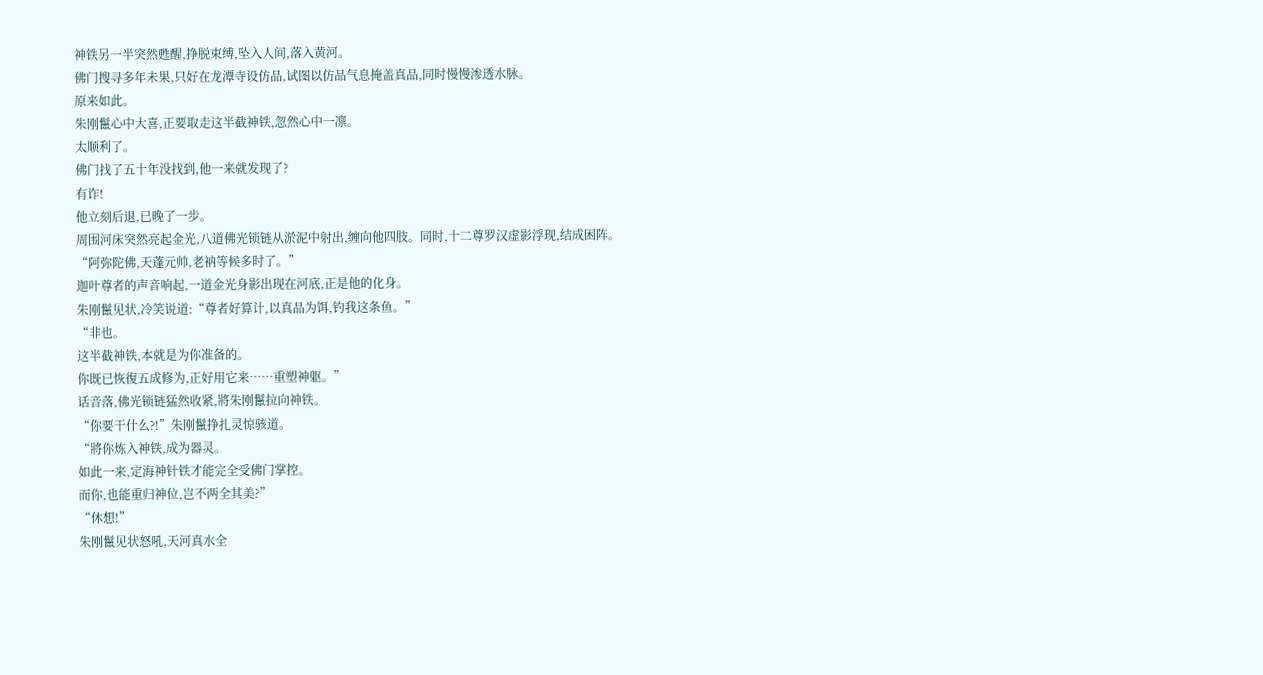神铁另一半突然甦醒,挣脱束缚,坠入人间,落入黄河。
佛门搜寻多年未果,只好在龙潭寺设仿品,试图以仿品气息掩盖真品,同时慢慢渗透水脉。
原来如此。
朱刚鬣心中大喜,正要取走这半截神铁,忽然心中一凛。
太顺利了。
佛门找了五十年没找到,他一来就发现了?
有诈!
他立刻后退,已晚了一步。
周围河床突然亮起金光,八道佛光锁链从淤泥中射出,缠向他四肢。同时,十二尊罗汉虚影浮现,结成困阵。
“阿弥陀佛,天蓬元帅,老衲等候多时了。”
迦叶尊者的声音响起,一道金光身影出现在河底,正是他的化身。
朱刚鬣见状,冷笑说道:“尊者好算计,以真品为饵,钓我这条鱼。”
“非也。
这半截神铁,本就是为你准备的。
你既已恢復五成修为,正好用它来……重塑神躯。”
话音落,佛光锁链猛然收紧,將朱刚鬣拉向神铁。
“你要干什么?!”朱刚鬣挣扎灵惊骇道。
“將你炼入神铁,成为器灵。
如此一来,定海神针铁才能完全受佛门掌控。
而你,也能重归神位,岂不两全其美?”
“休想!”
朱刚鬣见状怒吼,天河真水全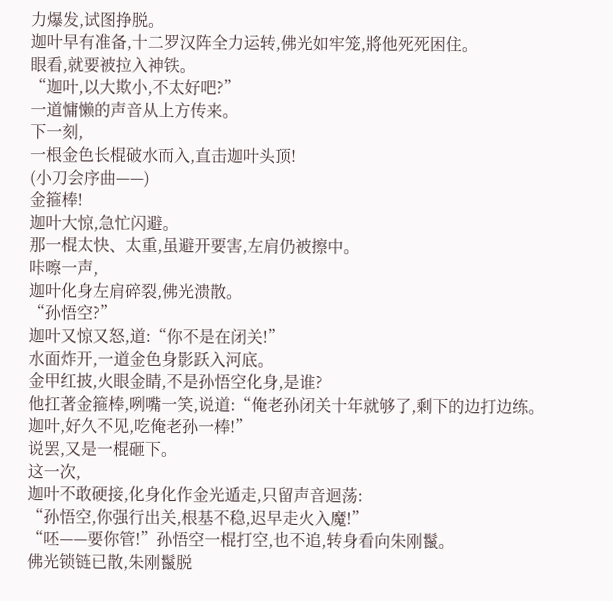力爆发,试图挣脱。
迦叶早有准备,十二罗汉阵全力运转,佛光如牢笼,將他死死困住。
眼看,就要被拉入神铁。
“迦叶,以大欺小,不太好吧?”
一道慵懒的声音从上方传来。
下一刻,
一根金色长棍破水而入,直击迦叶头顶!
(小刀会序曲——)
金箍棒!
迦叶大惊,急忙闪避。
那一棍太快、太重,虽避开要害,左肩仍被擦中。
咔嚓一声,
迦叶化身左肩碎裂,佛光溃散。
“孙悟空?”
迦叶又惊又怒,道:“你不是在闭关!”
水面炸开,一道金色身影跃入河底。
金甲红披,火眼金睛,不是孙悟空化身,是谁?
他扛著金箍棒,咧嘴一笑,说道:“俺老孙闭关十年就够了,剩下的边打边练。
迦叶,好久不见,吃俺老孙一棒!”
说罢,又是一棍砸下。
这一次,
迦叶不敢硬接,化身化作金光遁走,只留声音迴荡:
“孙悟空,你强行出关,根基不稳,迟早走火入魔!”
“呸——要你管!”孙悟空一棍打空,也不追,转身看向朱刚鬣。
佛光锁链已散,朱刚鬣脱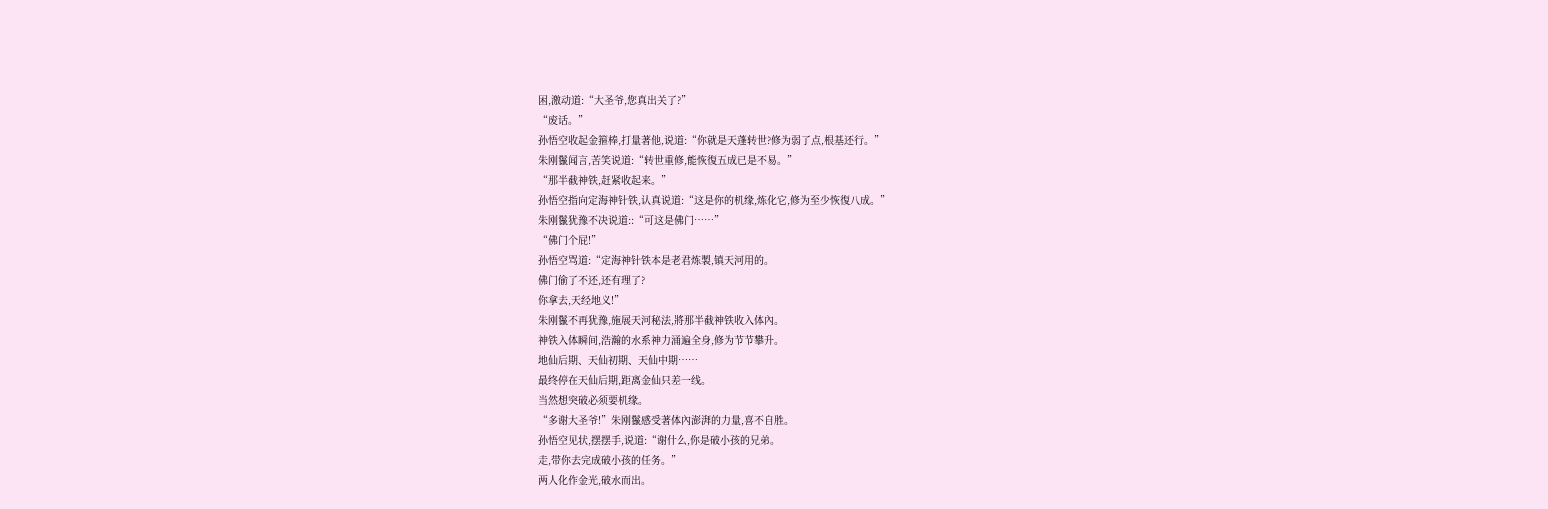困,激动道:“大圣爷,您真出关了?”
“废话。”
孙悟空收起金箍棒,打量著他,说道:“你就是天蓬转世?修为弱了点,根基还行。”
朱刚鬣闻言,苦笑说道:“转世重修,能恢復五成已是不易。”
“那半截神铁,赶紧收起来。”
孙悟空指向定海神针铁,认真说道:“这是你的机缘,炼化它,修为至少恢復八成。”
朱刚鬣犹豫不决说道::“可这是佛门……”
“佛门个屁!”
孙悟空骂道:“定海神针铁本是老君炼製,镇天河用的。
佛门偷了不还,还有理了?
你拿去,天经地义!”
朱刚鬣不再犹豫,施展天河秘法,將那半截神铁收入体內。
神铁入体瞬间,浩瀚的水系神力涌遍全身,修为节节攀升。
地仙后期、天仙初期、天仙中期……
最终停在天仙后期,距离金仙只差一线。
当然想突破必须要机缘。
“多谢大圣爷!”朱刚鬣感受著体內澎湃的力量,喜不自胜。
孙悟空见状,摆摆手,说道:“谢什么,你是破小孩的兄弟。
走,带你去完成破小孩的任务。”
两人化作金光,破水而出。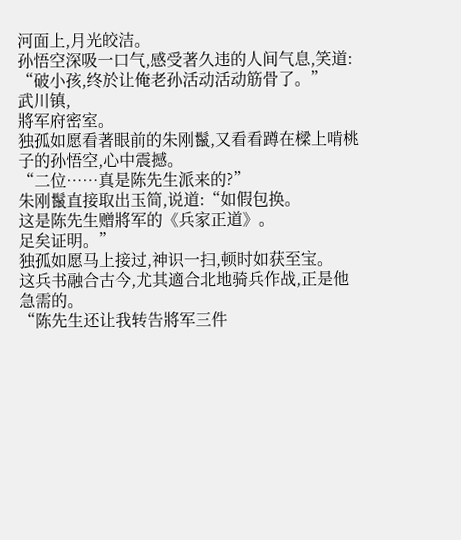河面上,月光皎洁。
孙悟空深吸一口气,感受著久违的人间气息,笑道:
“破小孩,终於让俺老孙活动活动筋骨了。”
武川镇,
將军府密室。
独孤如愿看著眼前的朱刚鬣,又看看蹲在樑上啃桃子的孙悟空,心中震撼。
“二位……真是陈先生派来的?”
朱刚鬣直接取出玉简,说道:“如假包换。
这是陈先生赠將军的《兵家正道》。
足矣证明。”
独孤如愿马上接过,神识一扫,顿时如获至宝。
这兵书融合古今,尤其適合北地骑兵作战,正是他急需的。
“陈先生还让我转告將军三件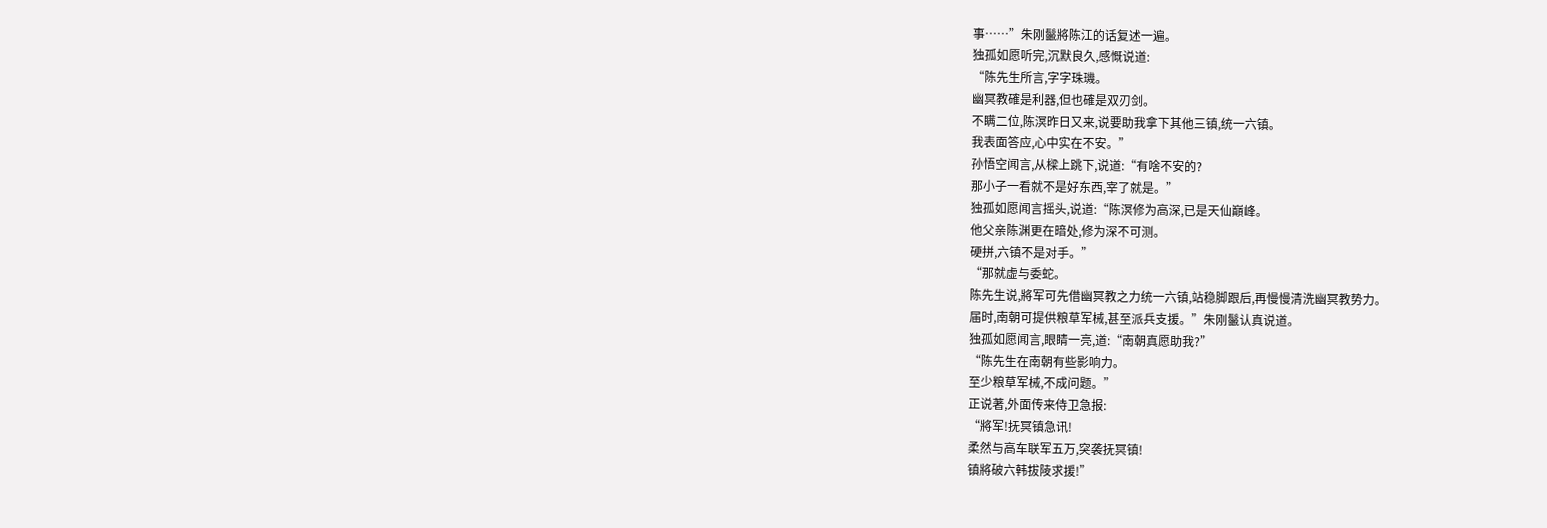事……”朱刚鬣將陈江的话复述一遍。
独孤如愿听完,沉默良久,感慨说道:
“陈先生所言,字字珠璣。
幽冥教確是利器,但也確是双刃剑。
不瞒二位,陈溟昨日又来,说要助我拿下其他三镇,统一六镇。
我表面答应,心中实在不安。”
孙悟空闻言,从樑上跳下,说道:“有啥不安的?
那小子一看就不是好东西,宰了就是。”
独孤如愿闻言摇头,说道:“陈溟修为高深,已是天仙巔峰。
他父亲陈渊更在暗处,修为深不可测。
硬拼,六镇不是对手。”
“那就虚与委蛇。
陈先生说,將军可先借幽冥教之力统一六镇,站稳脚跟后,再慢慢清洗幽冥教势力。
届时,南朝可提供粮草军械,甚至派兵支援。”朱刚鬣认真说道。
独孤如愿闻言,眼睛一亮,道:“南朝真愿助我?”
“陈先生在南朝有些影响力。
至少粮草军械,不成问题。”
正说著,外面传来侍卫急报:
“將军!抚冥镇急讯!
柔然与高车联军五万,突袭抚冥镇!
镇將破六韩拔陵求援!”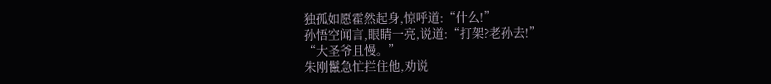独孤如愿霍然起身,惊呼道:“什么!”
孙悟空闻言,眼睛一亮,说道:“打架?老孙去!”
“大圣爷且慢。”
朱刚鬣急忙拦住他,劝说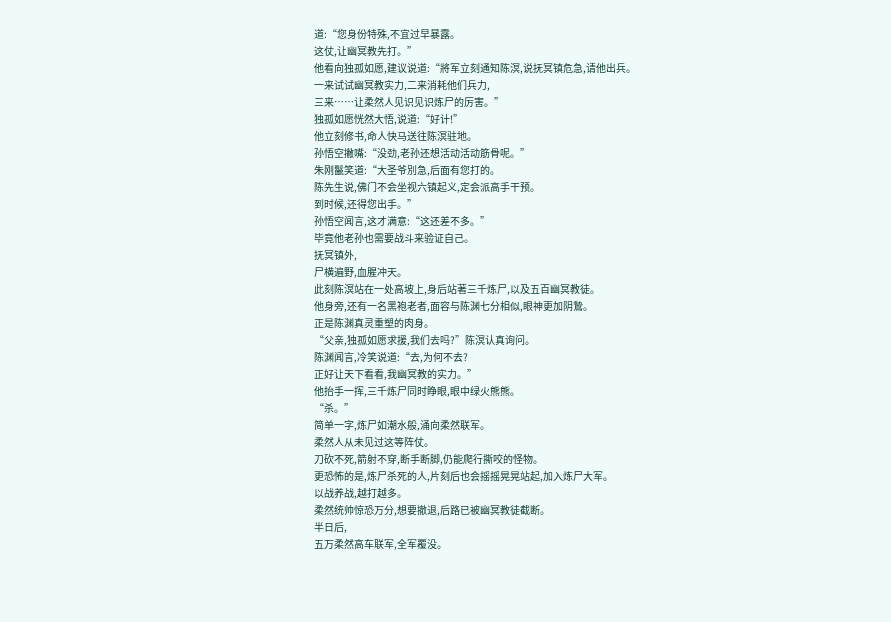道:“您身份特殊,不宜过早暴露。
这仗,让幽冥教先打。”
他看向独孤如愿,建议说道:“將军立刻通知陈溟,说抚冥镇危急,请他出兵。
一来试试幽冥教实力,二来消耗他们兵力,
三来……让柔然人见识见识炼尸的厉害。”
独孤如愿恍然大悟,说道:“好计!”
他立刻修书,命人快马送往陈溟驻地。
孙悟空撇嘴:“没劲,老孙还想活动活动筋骨呢。”
朱刚鬣笑道:“大圣爷別急,后面有您打的。
陈先生说,佛门不会坐视六镇起义,定会派高手干预。
到时候,还得您出手。”
孙悟空闻言,这才满意:“这还差不多。”
毕竟他老孙也需要战斗来验证自己。
抚冥镇外,
尸横遍野,血腥冲天。
此刻陈溟站在一处高坡上,身后站著三千炼尸,以及五百幽冥教徒。
他身旁,还有一名黑袍老者,面容与陈渊七分相似,眼神更加阴鷙。
正是陈渊真灵重塑的肉身。
“父亲,独孤如愿求援,我们去吗?”陈溟认真询问。
陈渊闻言,冷笑说道:“去,为何不去?
正好让天下看看,我幽冥教的实力。”
他抬手一挥,三千炼尸同时睁眼,眼中绿火熊熊。
“杀。”
简单一字,炼尸如潮水般,涌向柔然联军。
柔然人从未见过这等阵仗。
刀砍不死,箭射不穿,断手断脚,仍能爬行撕咬的怪物。
更恐怖的是,炼尸杀死的人,片刻后也会摇摇晃晃站起,加入炼尸大军。
以战养战,越打越多。
柔然统帅惊恐万分,想要撤退,后路已被幽冥教徒截断。
半日后,
五万柔然高车联军,全军覆没。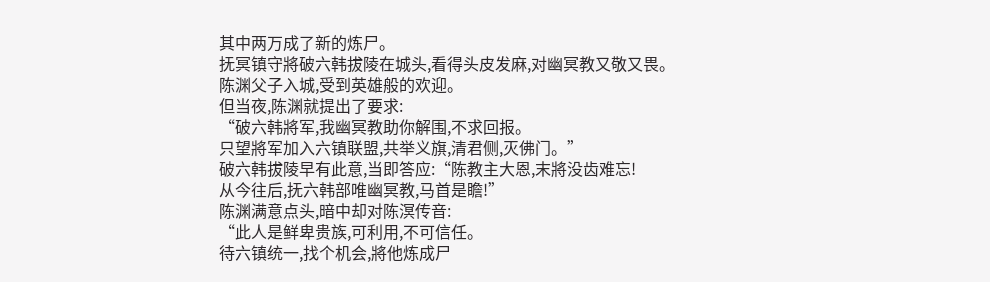其中两万成了新的炼尸。
抚冥镇守將破六韩拔陵在城头,看得头皮发麻,对幽冥教又敬又畏。
陈渊父子入城,受到英雄般的欢迎。
但当夜,陈渊就提出了要求:
“破六韩將军,我幽冥教助你解围,不求回报。
只望將军加入六镇联盟,共举义旗,清君侧,灭佛门。”
破六韩拔陵早有此意,当即答应:“陈教主大恩,末將没齿难忘!
从今往后,抚六韩部唯幽冥教,马首是瞻!”
陈渊满意点头,暗中却对陈溟传音:
“此人是鲜卑贵族,可利用,不可信任。
待六镇统一,找个机会,將他炼成尸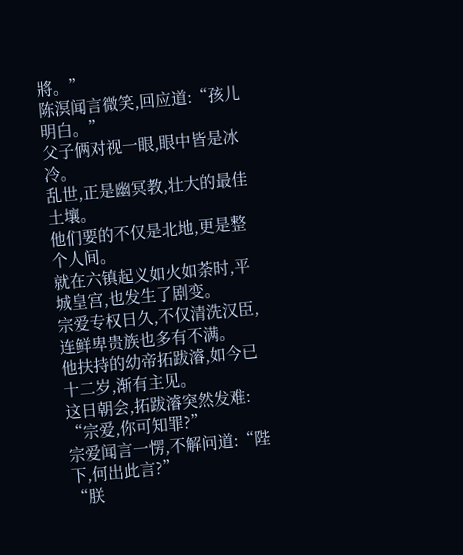將。”
陈溟闻言微笑,回应道:“孩儿明白。”
父子俩对视一眼,眼中皆是冰冷。
乱世,正是幽冥教,壮大的最佳土壤。
他们要的不仅是北地,更是整个人间。
就在六镇起义如火如荼时,平城皇宫,也发生了剧变。
宗爱专权日久,不仅清洗汉臣,连鲜卑贵族也多有不满。
他扶持的幼帝拓跋濬,如今已十二岁,渐有主见。
这日朝会,拓跋濬突然发难:
“宗爱,你可知罪?”
宗爱闻言一愣,不解问道:“陛下,何出此言?”
“朕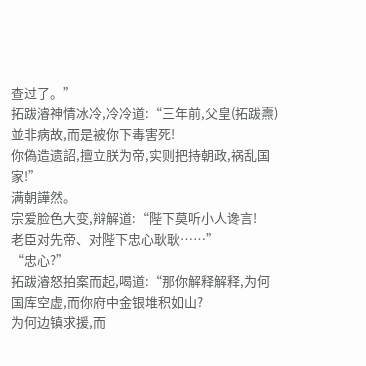查过了。”
拓跋濬神情冰冷,冷冷道:“三年前,父皇(拓跋燾)並非病故,而是被你下毒害死!
你偽造遗詔,擅立朕为帝,实则把持朝政,祸乱国家!”
满朝譁然。
宗爱脸色大变,辩解道:“陛下莫听小人谗言!
老臣对先帝、对陛下忠心耿耿……”
“忠心?”
拓跋濬怒拍案而起,喝道:“那你解释解释,为何国库空虚,而你府中金银堆积如山?
为何边镇求援,而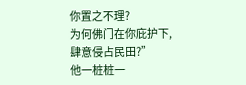你置之不理?
为何佛门在你庇护下,肆意侵占民田?”
他一桩桩一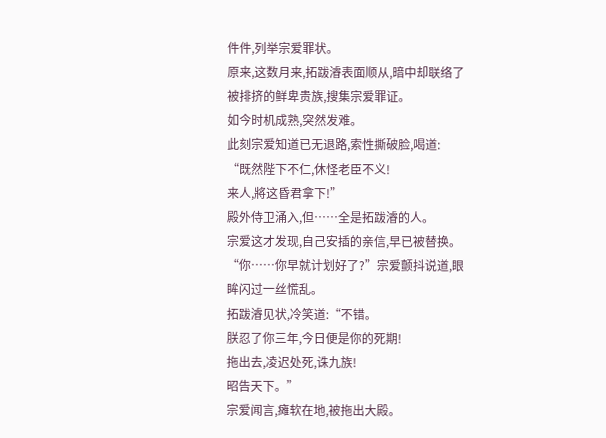件件,列举宗爱罪状。
原来,这数月来,拓跋濬表面顺从,暗中却联络了被排挤的鲜卑贵族,搜集宗爱罪证。
如今时机成熟,突然发难。
此刻宗爱知道已无退路,索性撕破脸,喝道:
“既然陛下不仁,休怪老臣不义!
来人,將这昏君拿下!”
殿外侍卫涌入,但……全是拓跋濬的人。
宗爱这才发现,自己安插的亲信,早已被替换。
“你……你早就计划好了?”宗爱颤抖说道,眼眸闪过一丝慌乱。
拓跋濬见状,冷笑道:“不错。
朕忍了你三年,今日便是你的死期!
拖出去,凌迟处死,诛九族!
昭告天下。”
宗爱闻言,瘫软在地,被拖出大殿。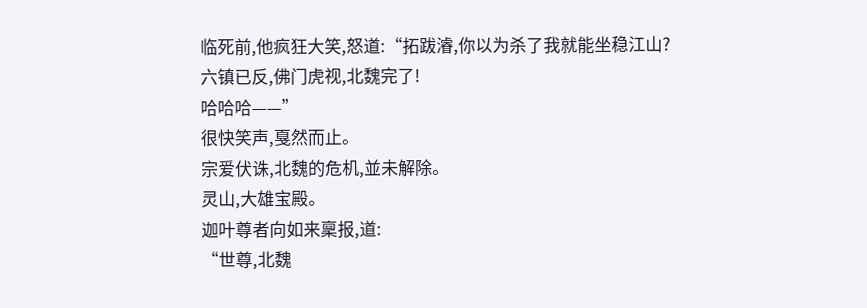临死前,他疯狂大笑,怒道:“拓跋濬,你以为杀了我就能坐稳江山?
六镇已反,佛门虎视,北魏完了!
哈哈哈——”
很快笑声,戛然而止。
宗爱伏诛,北魏的危机,並未解除。
灵山,大雄宝殿。
迦叶尊者向如来稟报,道:
“世尊,北魏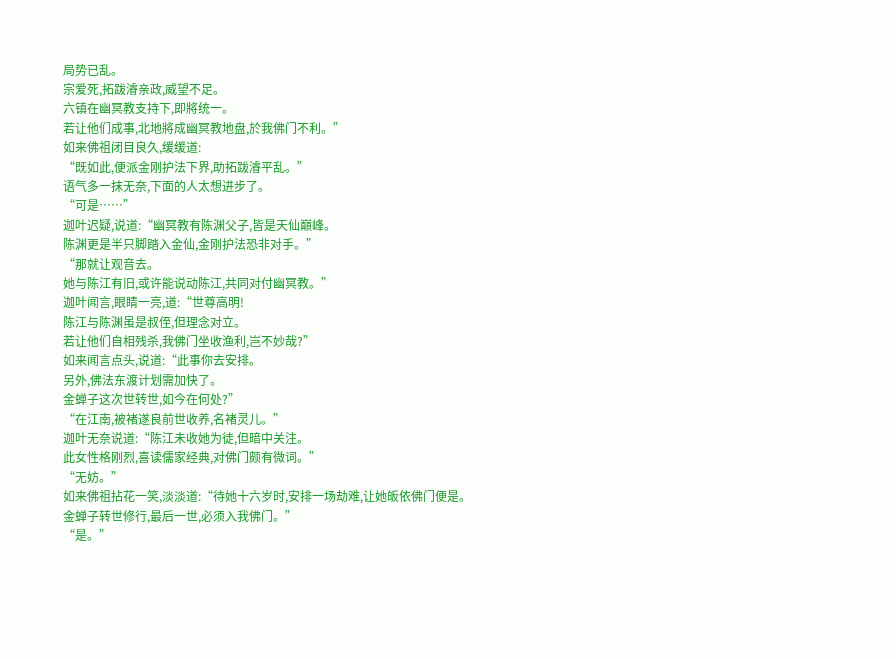局势已乱。
宗爱死,拓跋濬亲政,威望不足。
六镇在幽冥教支持下,即將统一。
若让他们成事,北地將成幽冥教地盘,於我佛门不利。”
如来佛祖闭目良久,缓缓道:
“既如此,便派金刚护法下界,助拓跋濬平乱。”
语气多一抹无奈,下面的人太想进步了。
“可是……”
迦叶迟疑,说道:“幽冥教有陈渊父子,皆是天仙巔峰。
陈渊更是半只脚踏入金仙,金刚护法恐非对手。”
“那就让观音去。
她与陈江有旧,或许能说动陈江,共同对付幽冥教。”
迦叶闻言,眼睛一亮,道:“世尊高明!
陈江与陈渊虽是叔侄,但理念对立。
若让他们自相残杀,我佛门坐收渔利,岂不妙哉?”
如来闻言点头,说道:“此事你去安排。
另外,佛法东渡计划需加快了。
金蝉子这次世转世,如今在何处?”
“在江南,被褚遂良前世收养,名褚灵儿。”
迦叶无奈说道:“陈江未收她为徒,但暗中关注。
此女性格刚烈,喜读儒家经典,对佛门颇有微词。”
“无妨。”
如来佛祖拈花一笑,淡淡道:“待她十六岁时,安排一场劫难,让她皈依佛门便是。
金蝉子转世修行,最后一世,必须入我佛门。”
“是。”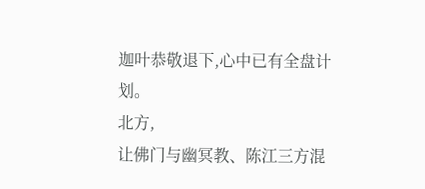迦叶恭敬退下,心中已有全盘计划。
北方,
让佛门与幽冥教、陈江三方混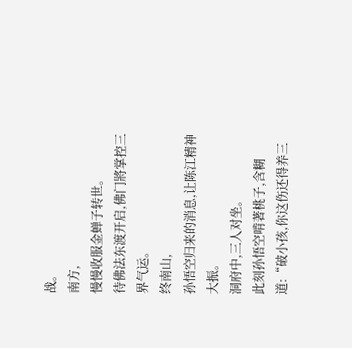战。
南方,
慢慢收服金蝉子转世。
待佛法东渡开启,佛门將掌控三界气运。
终南山,
孙悟空归来的消息,让陈江精神大振。
洞府中,三人对坐。
此刻孙悟空啃著桃子,含糊道:“破小孩,你这伤还得养三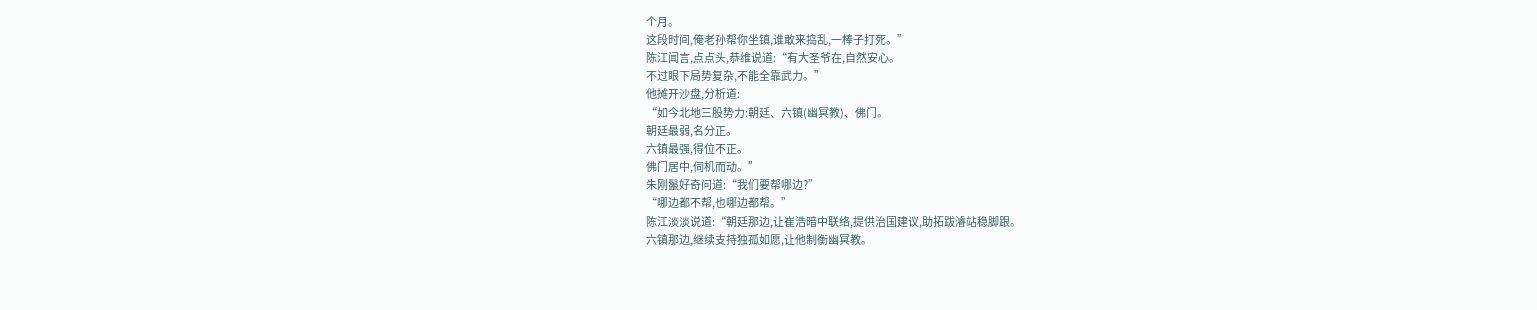个月。
这段时间,俺老孙帮你坐镇,谁敢来捣乱,一棒子打死。”
陈江闻言,点点头,恭维说道:“有大圣爷在,自然安心。
不过眼下局势复杂,不能全靠武力。”
他摊开沙盘,分析道:
“如今北地三股势力:朝廷、六镇(幽冥教)、佛门。
朝廷最弱,名分正。
六镇最强,得位不正。
佛门居中,伺机而动。”
朱刚鬣好奇问道:“我们要帮哪边?”
“哪边都不帮,也哪边都帮。”
陈江淡淡说道:“朝廷那边,让崔浩暗中联络,提供治国建议,助拓跋濬站稳脚跟。
六镇那边,继续支持独孤如愿,让他制衡幽冥教。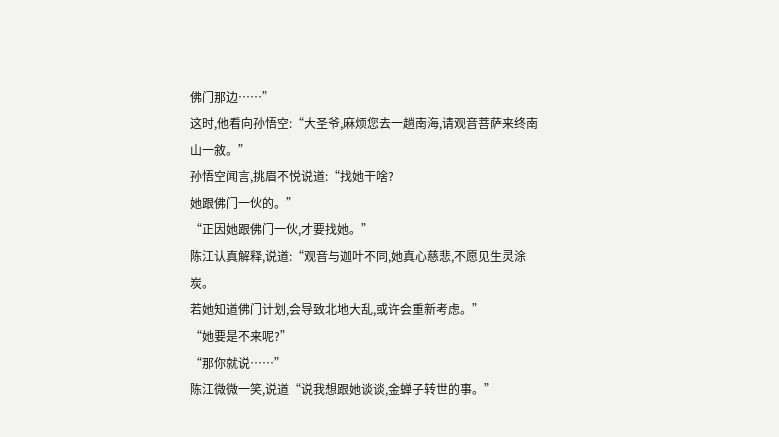佛门那边……”
这时,他看向孙悟空:“大圣爷,麻烦您去一趟南海,请观音菩萨来终南山一敘。”
孙悟空闻言,挑眉不悦说道:“找她干啥?
她跟佛门一伙的。”
“正因她跟佛门一伙,才要找她。”
陈江认真解释,说道:“观音与迦叶不同,她真心慈悲,不愿见生灵涂炭。
若她知道佛门计划,会导致北地大乱,或许会重新考虑。”
“她要是不来呢?”
“那你就说……”
陈江微微一笑,说道“说我想跟她谈谈,金蝉子转世的事。”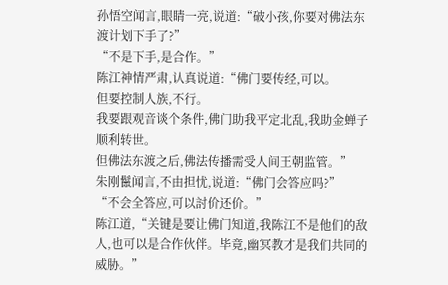孙悟空闻言,眼睛一亮,说道:“破小孩,你要对佛法东渡计划下手了?”
“不是下手,是合作。”
陈江神情严肃,认真说道:“佛门要传经,可以。
但要控制人族,不行。
我要跟观音谈个条件,佛门助我平定北乱,我助金蝉子顺利转世。
但佛法东渡之后,佛法传播需受人间王朝监管。”
朱刚鬣闻言,不由担忧,说道:“佛门会答应吗?”
“不会全答应,可以討价还价。”
陈江道,“关键是要让佛门知道,我陈江不是他们的敌人,也可以是合作伙伴。毕竟,幽冥教才是我们共同的威胁。”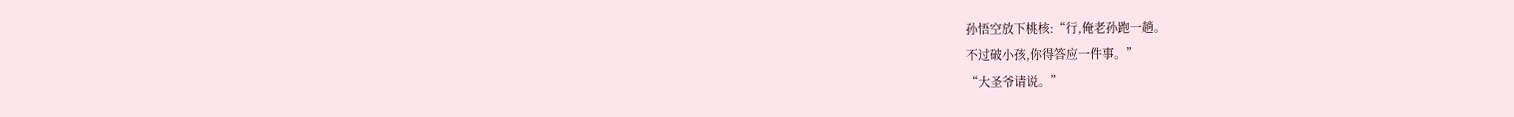孙悟空放下桃核:“行,俺老孙跑一趟。
不过破小孩,你得答应一件事。”
“大圣爷请说。”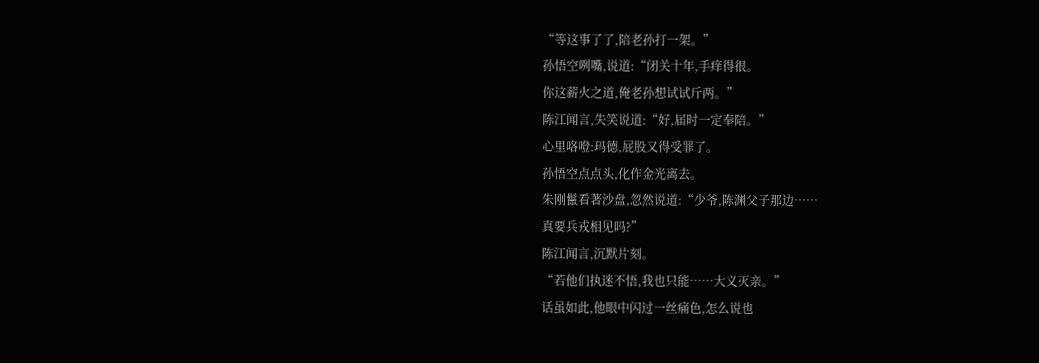“等这事了了,陪老孙打一架。”
孙悟空咧嘴,说道:“闭关十年,手痒得很。
你这薪火之道,俺老孙想试试斤两。”
陈江闻言,失笑说道:“好,届时一定奉陪。”
心里咯噔:玛德,屁股又得受罪了。
孙悟空点点头,化作金光离去。
朱刚鬣看著沙盘,忽然说道:“少爷,陈渊父子那边……
真要兵戎相见吗?”
陈江闻言,沉默片刻。
“若他们执迷不悟,我也只能……大义灭亲。”
话虽如此,他眼中闪过一丝痛色,怎么说也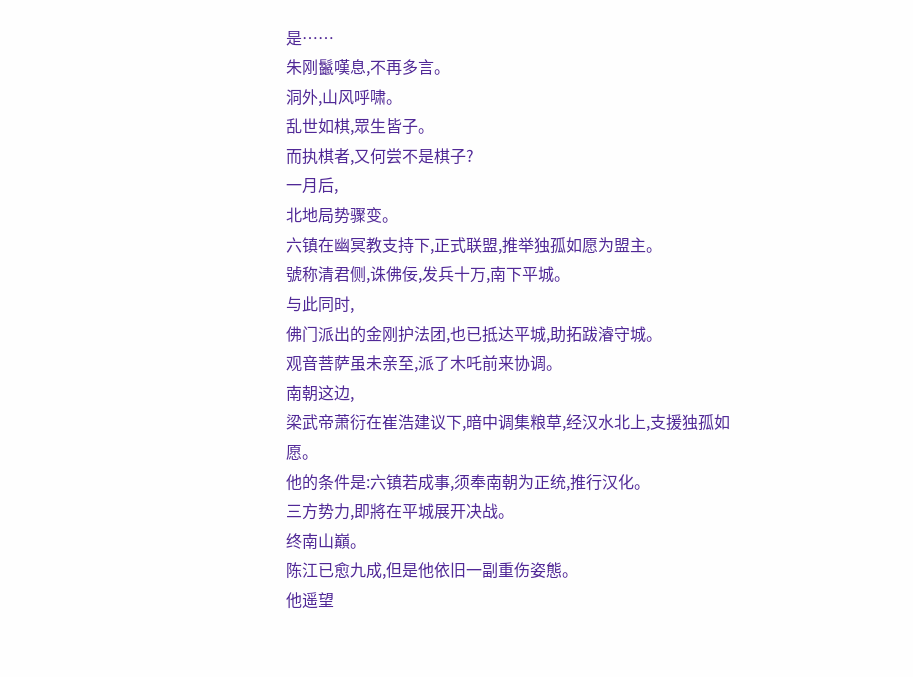是……
朱刚鬣嘆息,不再多言。
洞外,山风呼啸。
乱世如棋,眾生皆子。
而执棋者,又何尝不是棋子?
一月后,
北地局势骤变。
六镇在幽冥教支持下,正式联盟,推举独孤如愿为盟主。
號称清君侧,诛佛佞,发兵十万,南下平城。
与此同时,
佛门派出的金刚护法团,也已抵达平城,助拓跋濬守城。
观音菩萨虽未亲至,派了木吒前来协调。
南朝这边,
梁武帝萧衍在崔浩建议下,暗中调集粮草,经汉水北上,支援独孤如愿。
他的条件是:六镇若成事,须奉南朝为正统,推行汉化。
三方势力,即將在平城展开决战。
终南山巔。
陈江已愈九成,但是他依旧一副重伤姿態。
他遥望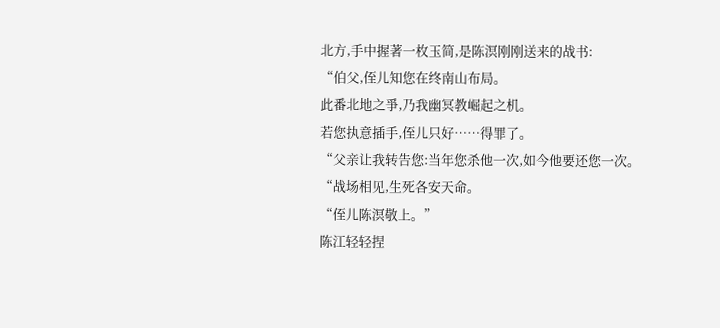北方,手中握著一枚玉简,是陈溟刚刚送来的战书:
“伯父,侄儿知您在终南山布局。
此番北地之爭,乃我幽冥教崛起之机。
若您执意插手,侄儿只好……得罪了。
“父亲让我转告您:当年您杀他一次,如今他要还您一次。
“战场相见,生死各安天命。
“侄儿陈溟敬上。”
陈江轻轻捏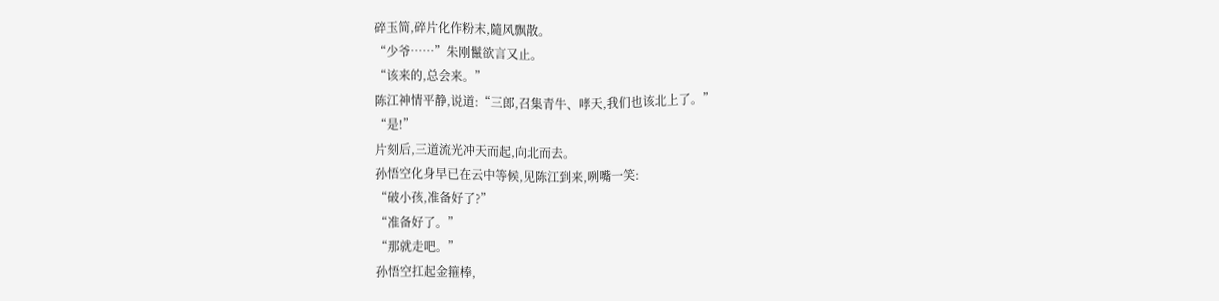碎玉简,碎片化作粉末,隨风飘散。
“少爷……”朱刚鬣欲言又止。
“该来的,总会来。”
陈江神情平静,说道:“三郎,召集青牛、哮天,我们也该北上了。”
“是!”
片刻后,三道流光冲天而起,向北而去。
孙悟空化身早已在云中等候,见陈江到来,咧嘴一笑:
“破小孩,准备好了?”
“准备好了。”
“那就走吧。”
孙悟空扛起金箍棒,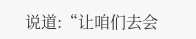说道:“让咱们去会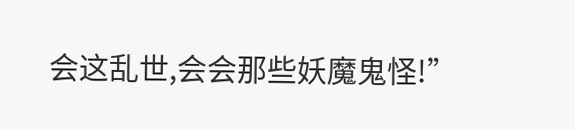会这乱世,会会那些妖魔鬼怪!”